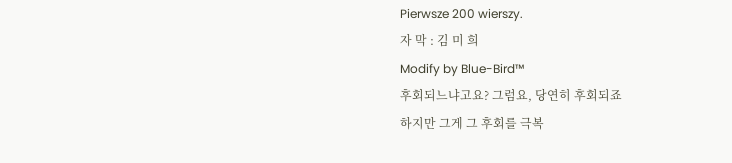Pierwsze 200 wierszy.
자 막 : 김 미 희
Modify by Blue-Bird™
후회되느냐고요? 그럼요, 당연히 후회되죠
하지만 그게 그 후회를 극복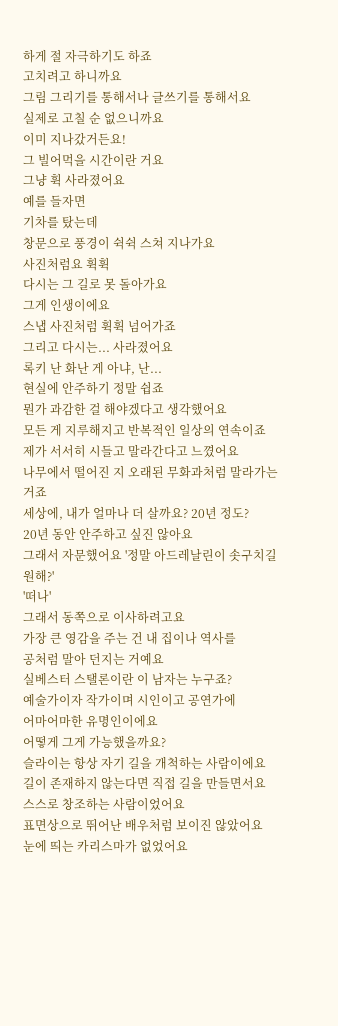하게 절 자극하기도 하죠
고치려고 하니까요
그림 그리기를 통해서나 글쓰기를 통해서요
실제로 고칠 순 없으니까요
이미 지나갔거든요!
그 빌어먹을 시간이란 거요
그냥 휙 사라졌어요
예를 들자면
기차를 탔는데
창문으로 풍경이 쉭쉭 스쳐 지나가요
사진처럼요 휙휙
다시는 그 길로 못 돌아가요
그게 인생이에요
스냅 사진처럼 휙휙 넘어가죠
그리고 다시는... 사라졌어요
록키 난 화난 게 아냐, 난...
현실에 안주하기 정말 쉽죠
뭔가 과감한 걸 해야겠다고 생각했어요
모든 게 지루해지고 반복적인 일상의 연속이죠
제가 서서히 시들고 말라간다고 느꼈어요
나무에서 떨어진 지 오래된 무화과처럼 말라가는 거죠
세상에, 내가 얼마나 더 살까요? 20년 정도?
20년 동안 안주하고 싶진 않아요
그래서 자문했어요 '정말 아드레날린이 솟구치길 원해?'
'떠나'
그래서 동쪽으로 이사하려고요
가장 큰 영감을 주는 건 내 집이나 역사를
공처럼 말아 던지는 거예요
실베스터 스탤론이란 이 남자는 누구죠?
예술가이자 작가이며 시인이고 공연가에
어마어마한 유명인이에요
어떻게 그게 가능했을까요?
슬라이는 항상 자기 길을 개척하는 사람이에요
길이 존재하지 않는다면 직접 길을 만들면서요
스스로 창조하는 사람이었어요
표면상으로 뛰어난 배우처럼 보이진 않았어요
눈에 띄는 카리스마가 없었어요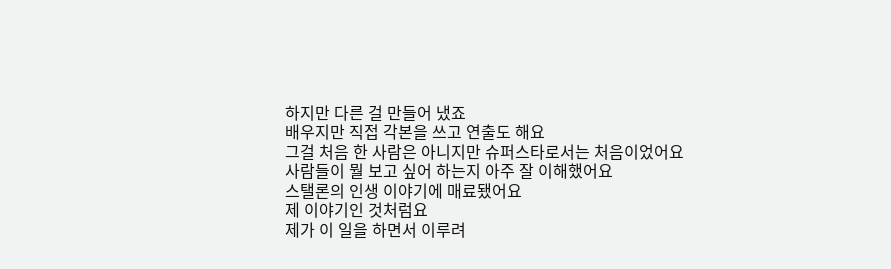하지만 다른 걸 만들어 냈죠
배우지만 직접 각본을 쓰고 연출도 해요
그걸 처음 한 사람은 아니지만 슈퍼스타로서는 처음이었어요
사람들이 뭘 보고 싶어 하는지 아주 잘 이해했어요
스탤론의 인생 이야기에 매료됐어요
제 이야기인 것처럼요
제가 이 일을 하면서 이루려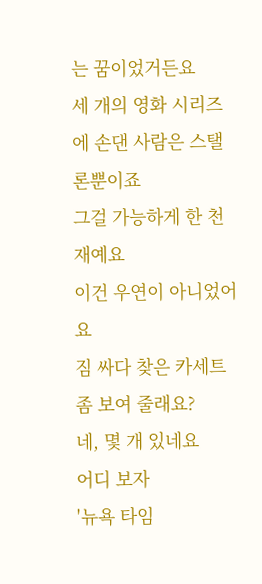는 꿈이었거든요
세 개의 영화 시리즈에 손댄 사람은 스탤론뿐이죠
그걸 가능하게 한 천재예요
이건 우연이 아니었어요
짐 싸다 찾은 카세트 좀 보여 줄래요?
네, 몇 개 있네요
어디 보자
'뉴욕 타임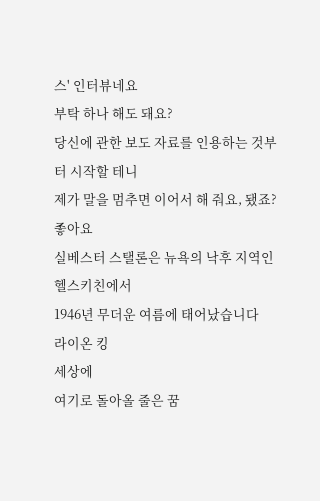스' 인터뷰네요
부탁 하나 해도 돼요?
당신에 관한 보도 자료를 인용하는 것부터 시작할 테니
제가 말을 멈추면 이어서 해 줘요, 됐죠? 좋아요
실베스터 스탤론은 뉴욕의 낙후 지역인 헬스키친에서
1946년 무더운 여름에 태어났습니다
라이온 킹
세상에
여기로 돌아올 줄은 꿈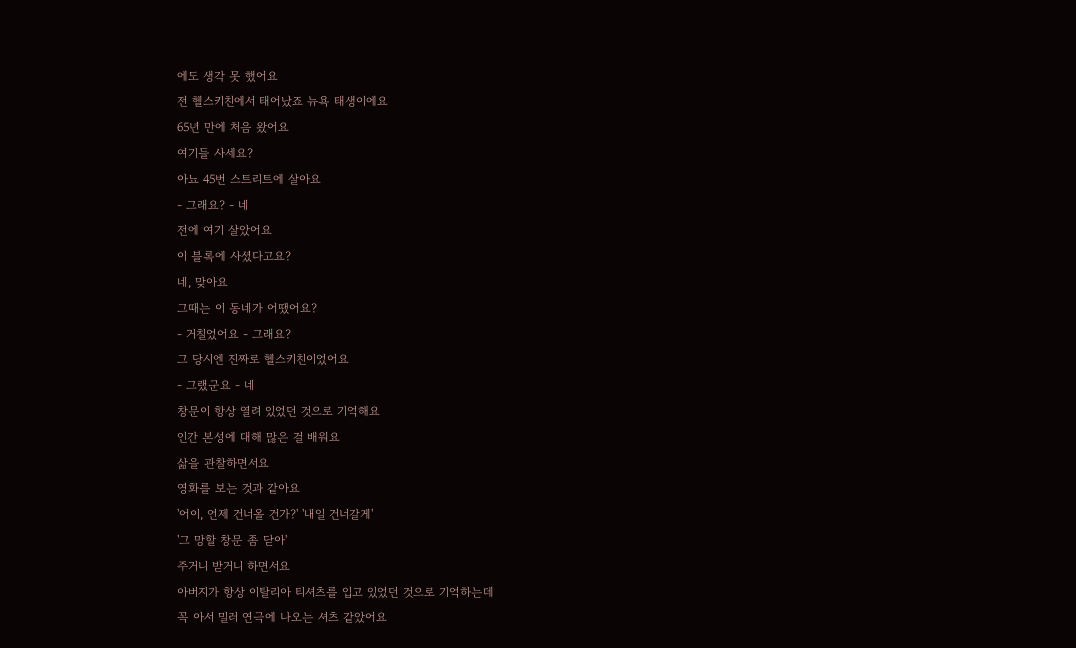에도 생각 못 했어요
전 헬스키친에서 태어났죠 뉴욕 태생이에요
65년 만에 처음 왔어요
여기들 사세요?
아뇨 45번 스트리트에 살아요
- 그래요? - 네
전에 여기 살았어요
이 블록에 사셨다고요?
네, 맞아요
그때는 이 동네가 어땠어요?
- 거칠었어요 - 그래요?
그 당시엔 진짜로 헬스키친이었어요
- 그랬군요 - 네
창문이 항상 열려 있었던 것으로 기억해요
인간 본성에 대해 많은 걸 배워요
삶을 관찰하면서요
영화를 보는 것과 같아요
'어이, 언제 건너올 건가?' '내일 건너갈게'
'그 망할 창문 좀 닫아'
주거니 받거니 하면서요
아버지가 항상 이탈리아 티셔츠를 입고 있었던 것으로 기억하는데
꼭 아서 밀러 연극에 나오는 셔츠 같았어요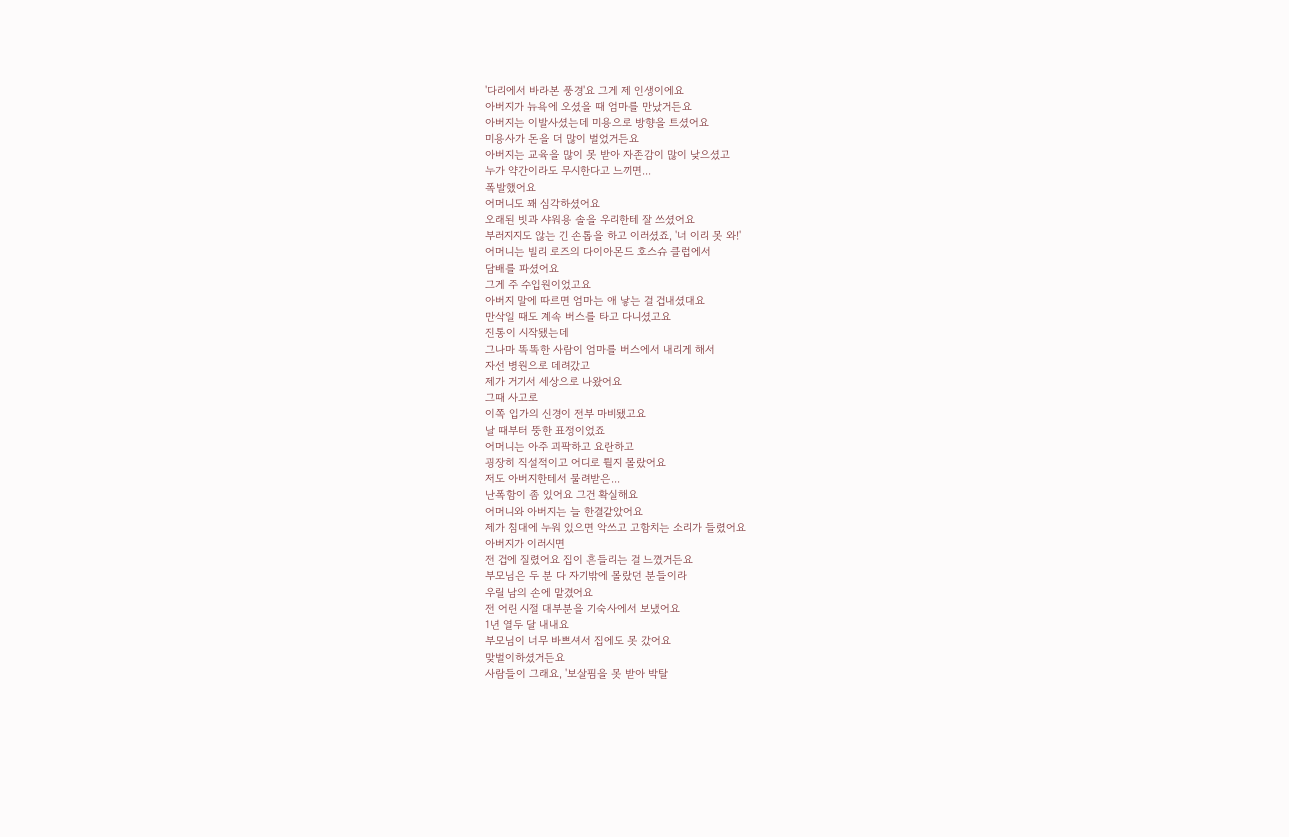'다리에서 바라본 풍경'요 그게 제 인생이에요
아버지가 뉴욕에 오셨을 때 엄마를 만났거든요
아버지는 이발사셨는데 미용으로 방향을 트셨어요
미용사가 돈을 더 많이 벌었거든요
아버지는 교육을 많이 못 받아 자존감이 많이 낮으셨고
누가 약간이라도 무시한다고 느끼면...
폭발했어요
어머니도 꽤 심각하셨어요
오래된 빗과 샤워용 솔을 우리한테 잘 쓰셨어요
부러지지도 않는 긴 손톱을 하고 이러셨죠, '너 이리 못 와!'
어머니는 빌리 로즈의 다이아몬드 호스슈 클럽에서
담배를 파셨어요
그게 주 수입원이었고요
아버지 말에 따르면 엄마는 애 낳는 걸 겁내셨대요
만삭일 때도 계속 버스를 타고 다니셨고요
진통이 시작됐는데
그나마 똑똑한 사람이 엄마를 버스에서 내리게 해서
자선 병원으로 데려갔고
제가 거기서 세상으로 나왔어요
그때 사고로
이쪽 입가의 신경이 전부 마비됐고요
날 때부터 뚱한 표정이었죠
어머니는 아주 괴팍하고 요란하고
굉장히 직설적이고 어디로 튈지 몰랐어요
저도 아버지한테서 물려받은...
난폭함이 좀 있어요 그건 확실해요
어머니와 아버지는 늘 한결같았어요
제가 침대에 누워 있으면 악쓰고 고함치는 소리가 들렸어요
아버지가 이러시면
전 겁에 질렸어요 집이 흔들리는 걸 느꼈거든요
부모님은 두 분 다 자기밖에 몰랐던 분들이라
우릴 남의 손에 맡겼어요
전 어린 시절 대부분을 기숙사에서 보냈어요
1년 열두 달 내내요
부모님이 너무 바쁘셔서 집에도 못 갔어요
맞벌이하셨거든요
사람들이 그래요, '보살핌을 못 받아 박탈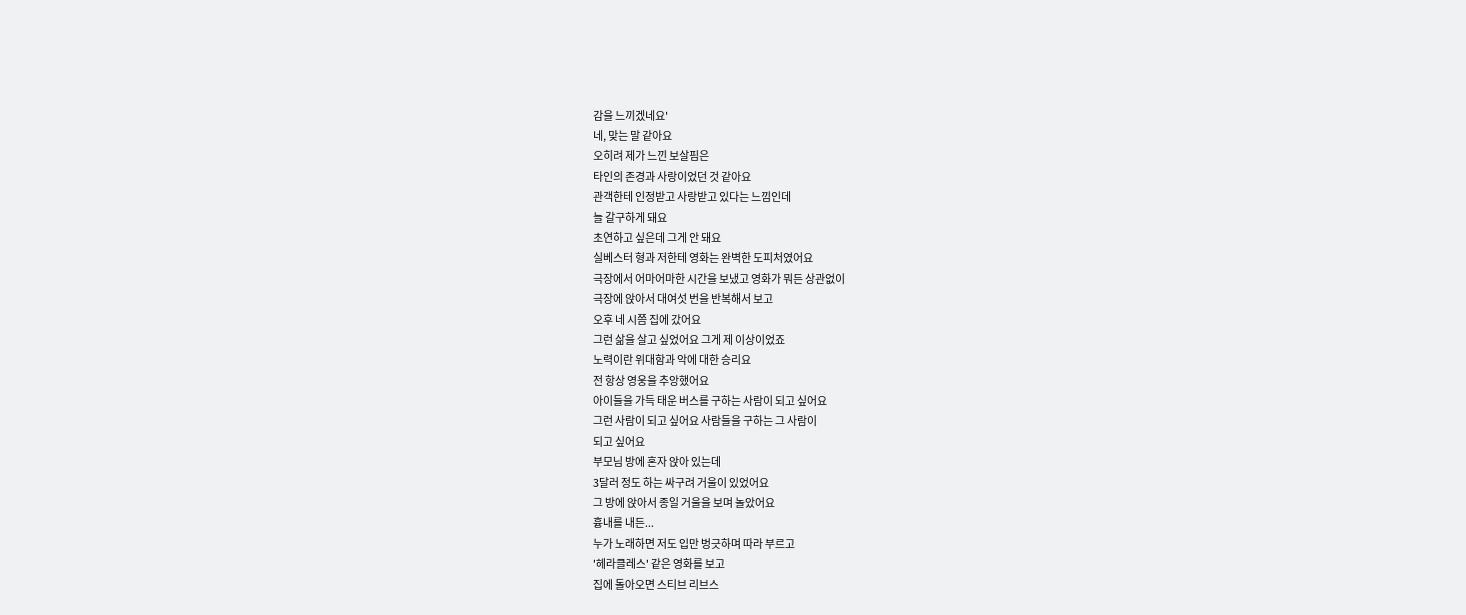감을 느끼겠네요'
네, 맞는 말 같아요
오히려 제가 느낀 보살핌은
타인의 존경과 사랑이었던 것 같아요
관객한테 인정받고 사랑받고 있다는 느낌인데
늘 갈구하게 돼요
초연하고 싶은데 그게 안 돼요
실베스터 형과 저한테 영화는 완벽한 도피처였어요
극장에서 어마어마한 시간을 보냈고 영화가 뭐든 상관없이
극장에 앉아서 대여섯 번을 반복해서 보고
오후 네 시쯤 집에 갔어요
그런 삶을 살고 싶었어요 그게 제 이상이었죠
노력이란 위대함과 악에 대한 승리요
전 항상 영웅을 추앙했어요
아이들을 가득 태운 버스를 구하는 사람이 되고 싶어요
그런 사람이 되고 싶어요 사람들을 구하는 그 사람이
되고 싶어요
부모님 방에 혼자 앉아 있는데
3달러 정도 하는 싸구려 거울이 있었어요
그 방에 앉아서 종일 거울을 보며 놀았어요
흉내를 내든...
누가 노래하면 저도 입만 벙긋하며 따라 부르고
'헤라클레스' 같은 영화를 보고
집에 돌아오면 스티브 리브스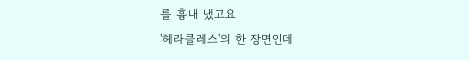를 흉내 냈고요
'헤라클레스'의 한 장면인데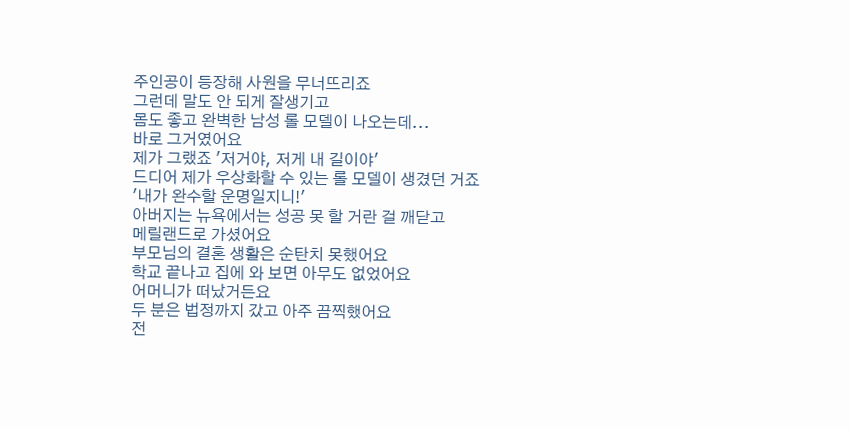주인공이 등장해 사원을 무너뜨리죠
그런데 말도 안 되게 잘생기고
몸도 좋고 완벽한 남성 롤 모델이 나오는데...
바로 그거였어요
제가 그랬죠 '저거야, 저게 내 길이야'
드디어 제가 우상화할 수 있는 롤 모델이 생겼던 거죠
'내가 완수할 운명일지니!'
아버지는 뉴욕에서는 성공 못 할 거란 걸 깨닫고
메릴랜드로 가셨어요
부모님의 결혼 생활은 순탄치 못했어요
학교 끝나고 집에 와 보면 아무도 없었어요
어머니가 떠났거든요
두 분은 법정까지 갔고 아주 끔찍했어요
전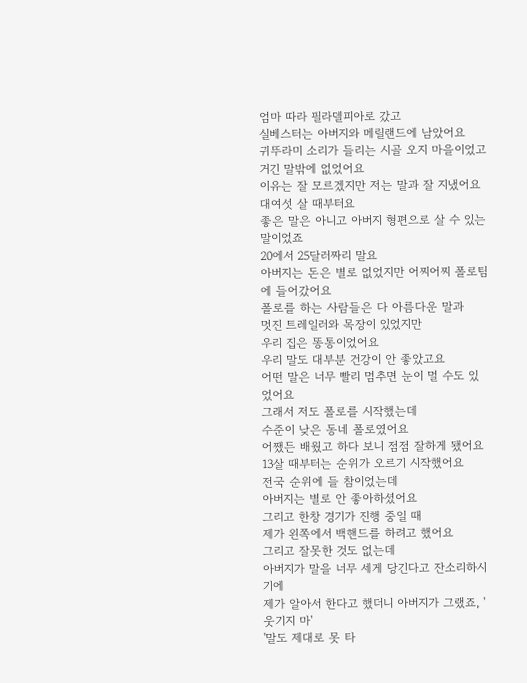엄마 따라 필라델피아로 갔고
실베스터는 아버지와 메릴랜드에 남았어요
귀뚜라미 소리가 들리는 시골 오지 마을이었고
거긴 말밖에 없었어요
이유는 잘 모르겠지만 저는 말과 잘 지냈어요
대여섯 살 때부터요
좋은 말은 아니고 아버지 형편으로 살 수 있는 말이었죠
20에서 25달러짜리 말요
아버지는 돈은 별로 없었지만 어찌어찌 폴로팀에 들어갔어요
폴로를 하는 사람들은 다 아름다운 말과
멋진 트레일러와 목장이 있었지만
우리 집은 똥통이었어요
우리 말도 대부분 건강이 안 좋았고요
어떤 말은 너무 빨리 멈추면 눈이 멀 수도 있었어요
그래서 저도 폴로를 시작했는데
수준이 낮은 동네 폴로였어요
어쨌든 배웠고 하다 보니 점점 잘하게 됐어요
13살 때부터는 순위가 오르기 시작했어요
전국 순위에 들 참이었는데
아버지는 별로 안 좋아하셨어요
그리고 한창 경기가 진행 중일 때
제가 왼쪽에서 백핸드를 하려고 했어요
그리고 잘못한 것도 없는데
아버지가 말을 너무 세게 당긴다고 잔소리하시기에
제가 알아서 한다고 했더니 아버지가 그랬죠, '웃기지 마'
'말도 제대로 못 타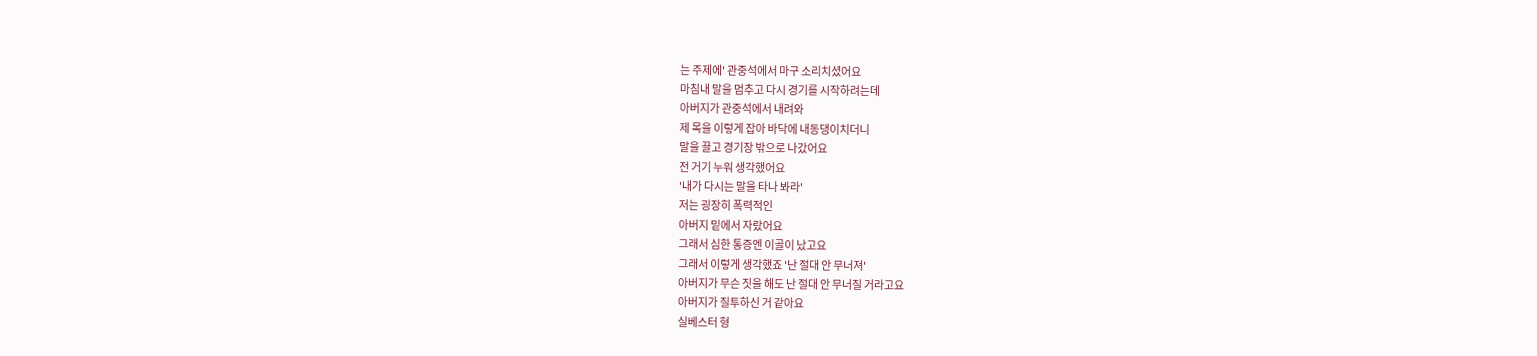는 주제에' 관중석에서 마구 소리치셨어요
마침내 말을 멈추고 다시 경기를 시작하려는데
아버지가 관중석에서 내려와
제 목을 이렇게 잡아 바닥에 내동댕이치더니
말을 끌고 경기장 밖으로 나갔어요
전 거기 누워 생각했어요
'내가 다시는 말을 타나 봐라'
저는 굉장히 폭력적인
아버지 밑에서 자랐어요
그래서 심한 통증엔 이골이 났고요
그래서 이렇게 생각했죠 '난 절대 안 무너져'
아버지가 무슨 짓을 해도 난 절대 안 무너질 거라고요
아버지가 질투하신 거 같아요
실베스터 형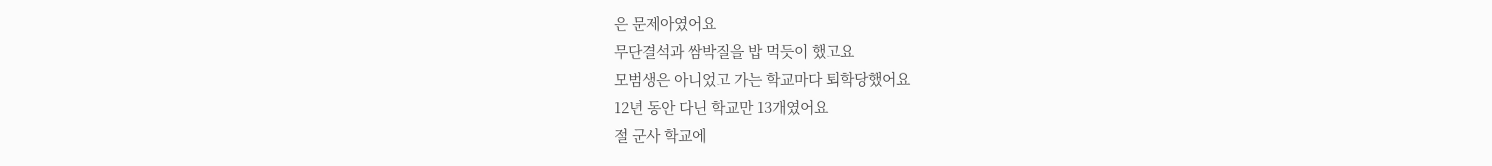은 문제아였어요
무단결석과 쌈박질을 밥 먹듯이 했고요
모범생은 아니었고 가는 학교마다 퇴학당했어요
12년 동안 다닌 학교만 13개였어요
절 군사 학교에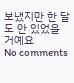보냈지만 한 달도 안 있었을 거예요
No comments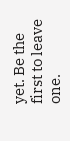yet. Be the first to leave one.